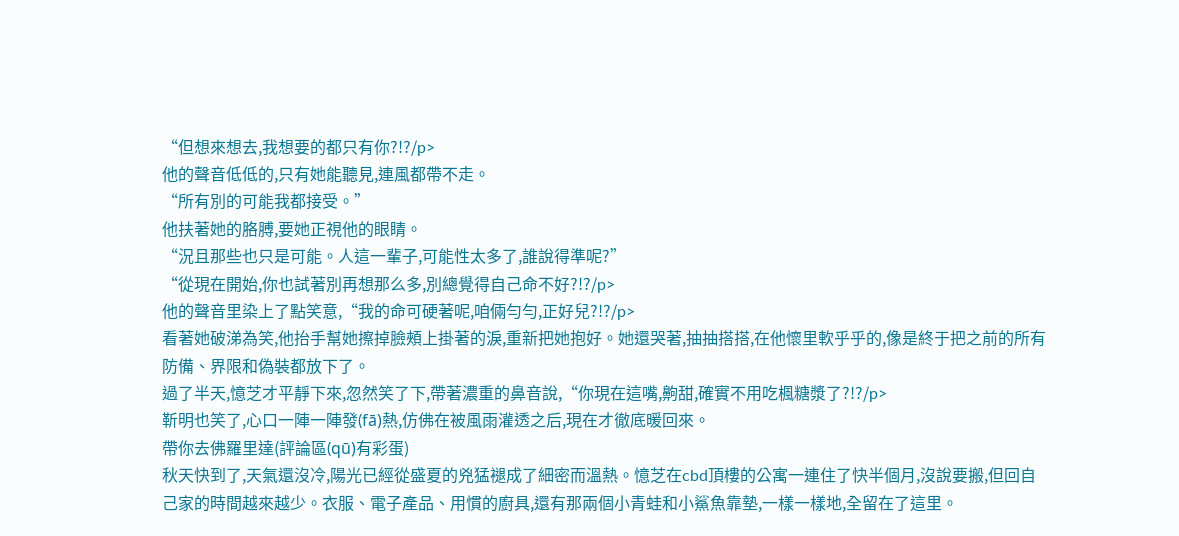“但想來想去,我想要的都只有你?!?/p>
他的聲音低低的,只有她能聽見,連風都帶不走。
“所有別的可能我都接受。”
他扶著她的胳膊,要她正視他的眼睛。
“況且那些也只是可能。人這一輩子,可能性太多了,誰說得準呢?”
“從現在開始,你也試著別再想那么多,別總覺得自己命不好?!?/p>
他的聲音里染上了點笑意,“我的命可硬著呢,咱倆勻勻,正好兒?!?/p>
看著她破涕為笑,他抬手幫她擦掉臉頰上掛著的淚,重新把她抱好。她還哭著,抽抽搭搭,在他懷里軟乎乎的,像是終于把之前的所有防備、界限和偽裝都放下了。
過了半天,憶芝才平靜下來,忽然笑了下,帶著濃重的鼻音說,“你現在這嘴,齁甜,確實不用吃楓糖漿了?!?/p>
靳明也笑了,心口一陣一陣發(fā)熱,仿佛在被風雨灌透之后,現在才徹底暖回來。
帶你去佛羅里達(評論區(qū)有彩蛋)
秋天快到了,天氣還沒冷,陽光已經從盛夏的兇猛褪成了細密而溫熱。憶芝在cbd頂樓的公寓一連住了快半個月,沒說要搬,但回自己家的時間越來越少。衣服、電子產品、用慣的廚具,還有那兩個小青蛙和小鯊魚靠墊,一樣一樣地,全留在了這里。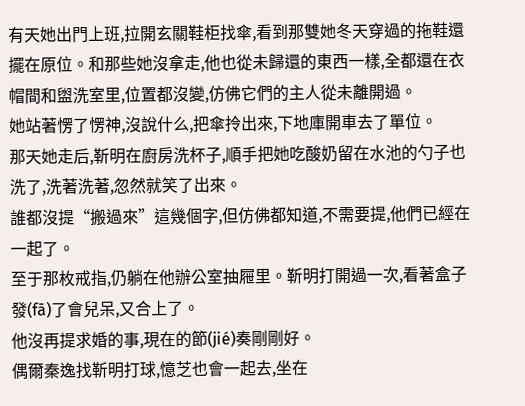有天她出門上班,拉開玄關鞋柜找傘,看到那雙她冬天穿過的拖鞋還擺在原位。和那些她沒拿走,他也從未歸還的東西一樣,全都還在衣帽間和盥洗室里,位置都沒變,仿佛它們的主人從未離開過。
她站著愣了愣神,沒說什么,把傘拎出來,下地庫開車去了單位。
那天她走后,靳明在廚房洗杯子,順手把她吃酸奶留在水池的勺子也洗了,洗著洗著,忽然就笑了出來。
誰都沒提“搬過來”這幾個字,但仿佛都知道,不需要提,他們已經在一起了。
至于那枚戒指,仍躺在他辦公室抽屜里。靳明打開過一次,看著盒子發(fā)了會兒呆,又合上了。
他沒再提求婚的事,現在的節(jié)奏剛剛好。
偶爾秦逸找靳明打球,憶芝也會一起去,坐在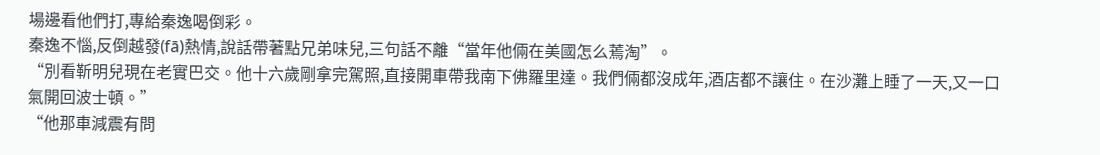場邊看他們打,專給秦逸喝倒彩。
秦逸不惱,反倒越發(fā)熱情,說話帶著點兄弟味兒,三句話不離“當年他倆在美國怎么蔫淘”。
“別看靳明兒現在老實巴交。他十六歲剛拿完駕照,直接開車帶我南下佛羅里達。我們倆都沒成年,酒店都不讓住。在沙灘上睡了一天,又一口氣開回波士頓。”
“他那車減震有問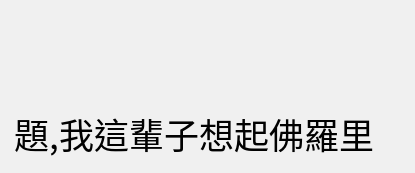題,我這輩子想起佛羅里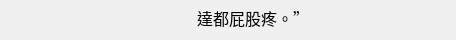達都屁股疼。”